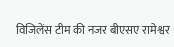विजिलेंस टीम की नजर बीएसए रामेश्वर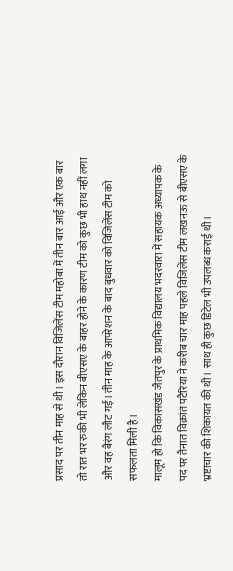प्रसाद पर तीन माह से थी। इस दौरान विजिलेंस टीम महोबा में तीन बार आई और एक बार तो रात भर रुकी भी लेकिन बीएसए के बाहर होने के कारण टीम को कुछ भी हाथ नहीं लगा और वह बैरंग लौट गई। तीन माह के आपरेशन के बाद बुधवार को विजिलेंस टीम को सफलता मिली है।
मालूम हो कि विकासखंड जैतपुर के प्राथमिक विद्यालय भदरवारा में सहायक अध्यापक के पद पर तैनात विक्रांत पटैरिया ने करीब चार माह पहले विजिलेंस टीम लखनऊ से बीएसए के भ्रष्टाचार की शिकायत की थी। साथ ही कुछ डिटेल भी उपलब्ध कराई थी।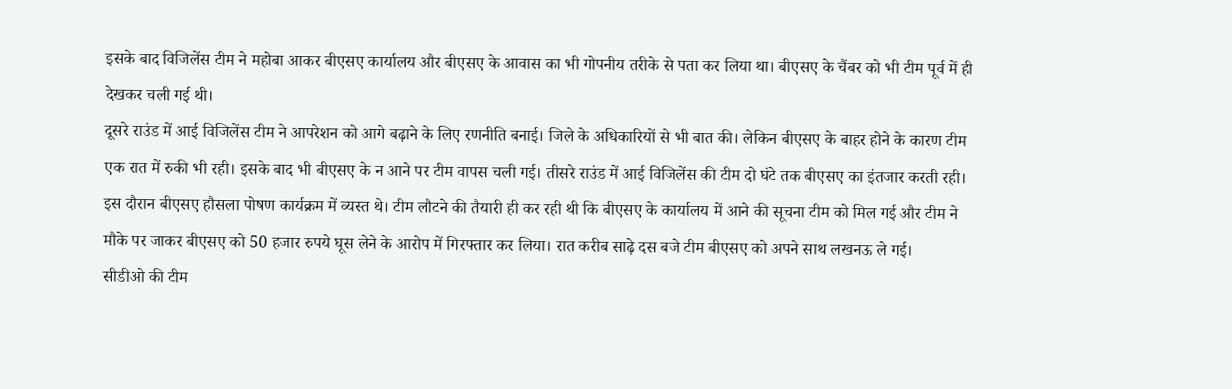इसके बाद विजिलेंस टीम ने महोबा आकर बीएसए कार्यालय और बीएसए के आवास का भी गोपनीय तरीके से पता कर लिया था। बीएसए के चैंबर को भी टीम पूर्व में ही देखकर चली गई थी।
दूसरे राउंड में आई विजिलेंस टीम ने आपरेशन को आगे बढ़ाने के लिए रणनीति बनाई। जिले के अधिकारियों से भी बात की। लेकिन बीएसए के बाहर होने के कारण टीम एक रात में रुकी भी रही। इसके बाद भी बीएसए के न आने पर टीम वापस चली गई। तीसरे राउंड में आई विजिलेंस की टीम दो घंटे तक बीएसए का इंतजार करती रही।
इस दौरान बीएसए हौसला पोषण कार्यक्रम में व्यस्त थे। टीम लौटने की तैयारी ही कर रही थी कि बीएसए के कार्यालय में आने की सूचना टीम को मिल गई और टीम ने मौके पर जाकर बीएसए को 50 हजार रुपये घूस लेने के आरोप में गिरफ्तार कर लिया। रात करीब साढ़े दस बजे टीम बीएसए को अपने साथ लखनऊ ले गई।
सीडीओ की टीम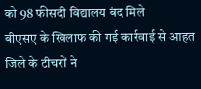को 98 फीसदी विद्यालय बंद मिले
बीएसए के खिलाफ की गई कार्रवाई से आहत जिले के टीचरों ने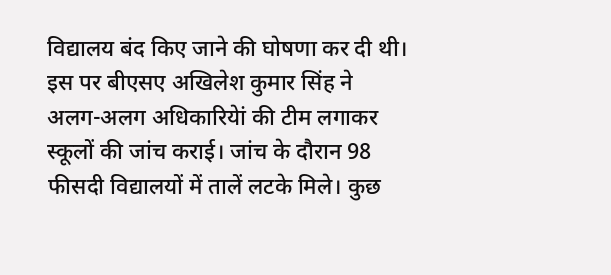विद्यालय बंद किए जाने की घोषणा कर दी थी। इस पर बीएसए अखिलेश कुमार सिंह ने अलग-अलग अधिकारियेां की टीम लगाकर स्कूलों की जांच कराई। जांच के दौरान 98 फीसदी विद्यालयों में तालें लटके मिले। कुछ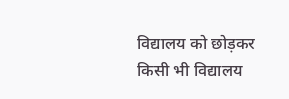विद्यालय को छोड़कर किसी भी विद्यालय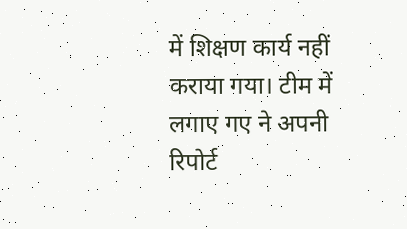में शिक्षण कार्य नहीं कराया गया। टीम में लगाए गए ने अपनी रिपोर्ट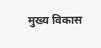मुख्य विकास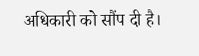अधिकारी को सौंप दी है।